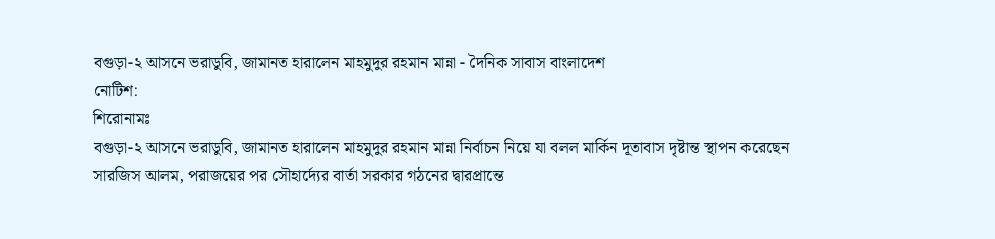বগুড়া-২ আসনে ভরাডুবি, জামানত হারালেন মাহমুদুর রহমান মান্না - দৈনিক সাবাস বাংলাদেশ
নোটিশ:
শিরোনামঃ
বগুড়া-২ আসনে ভরাডুবি, জামানত হারালেন মাহমুদুর রহমান মান্না নির্বাচন নিয়ে যা বলল মার্কিন দূতাবাস দৃষ্টান্ত স্থাপন করেছেন সারজিস আলম, পরাজয়ের পর সৌহার্দ্যের বার্তা সরকার গঠনের দ্বারপ্রান্তে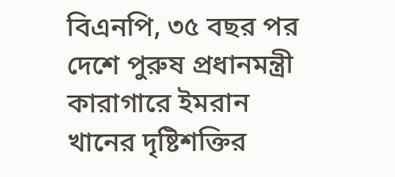বিএনপি, ৩৫ বছর পর দেশে পুরুষ প্রধানমন্ত্রী কারাগারে ইমরান খানের দৃষ্টিশক্তির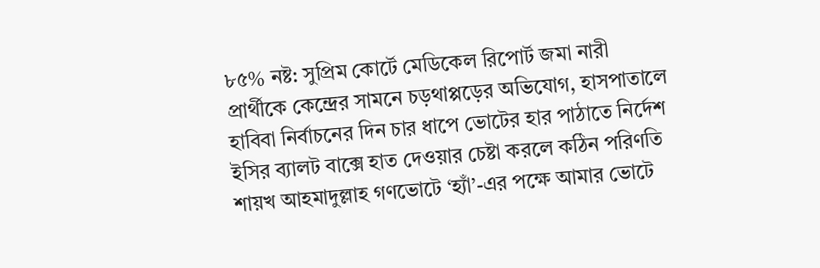৮৫% নষ্ট: সুপ্রিম কোর্টে মেডিকেল রিপোর্ট জমা নারী প্রার্থীকে কেন্দ্রের সামনে চড়থাপ্পড়ের অভিযোগ, হাসপাতালে হাবিবা নির্বাচনের দিন চার ধাপে ভোটের হার পাঠাতে নির্দেশ ইসির ব্যালট বাক্সে হাত দেওয়ার চেষ্টা করলে কঠিন পরিণতি শায়খ আহমাদুল্লাহ গণভোটে ‘হ্যাঁ’-এর পক্ষে আমার ভোটে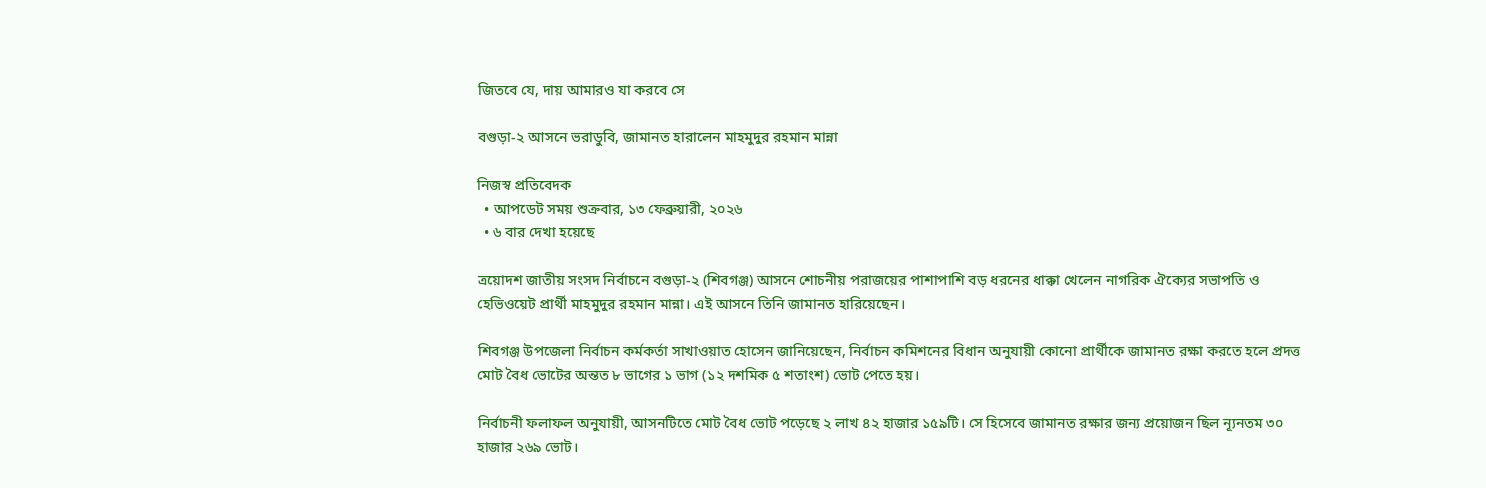জিতবে যে, দায় আমারও যা করবে সে

বগুড়া-২ আসনে ভরাডুবি, জামানত হারালেন মাহমুদুর রহমান মান্না

নিজস্ব প্রতিবেদক
  • আপডেট সময় শুক্রবার, ১৩ ফেব্রুয়ারী, ২০২৬
  • ৬ বার দেখা হয়েছে

ত্রয়োদশ জাতীয় সংসদ নির্বাচনে বগুড়া-২ (শিবগঞ্জ) আসনে শোচনীয় পরাজয়ের পাশাপাশি বড় ধরনের ধাক্কা খেলেন নাগরিক ঐক্যের সভাপতি ও হেভিওয়েট প্রার্থী মাহমুদুর রহমান মান্না। এই আসনে তিনি জামানত হারিয়েছেন।

শিবগঞ্জ উপজেলা নির্বাচন কর্মকর্তা সাখাওয়াত হোসেন জানিয়েছেন, নির্বাচন কমিশনের বিধান অনুযায়ী কোনো প্রার্থীকে জামানত রক্ষা করতে হলে প্রদত্ত মোট বৈধ ভোটের অন্তত ৮ ভাগের ১ ভাগ (১২ দশমিক ৫ শতাংশ) ভোট পেতে হয়।

নির্বাচনী ফলাফল অনুযায়ী, আসনটিতে মোট বৈধ ভোট পড়েছে ২ লাখ ৪২ হাজার ১৫৯টি। সে হিসেবে জামানত রক্ষার জন্য প্রয়োজন ছিল ন্যূনতম ৩০ হাজার ২৬৯ ভোট।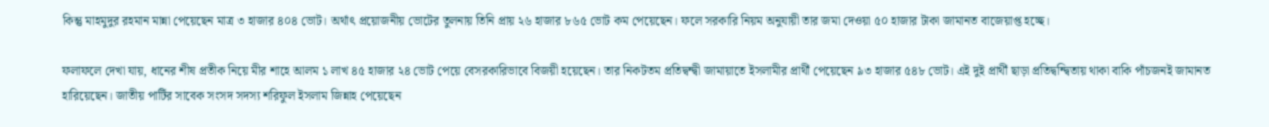কিন্তু মাহমুদুর রহমান মান্না পেয়েছেন মাত্র ৩ হাজার ৪০৪ ভোট। অর্থাৎ প্রয়োজনীয় ভোটের তুলনায় তিনি প্রায় ২৬ হাজার ৮৬৫ ভোট কম পেয়েছেন। ফলে সরকারি নিয়ম অনুযায়ী তার জমা দেওয়া ৫০ হাজার টাকা জামানত বাজেয়াপ্ত হচ্ছে।

ফলাফলে দেখা যায়, ধানের শীষ প্রতীক নিয়ে মীর শাহে আলম ১ লাখ ৪৫ হাজার ২৪ ভোট পেয়ে বেসরকারিভাবে বিজয়ী হয়েছেন। তার নিকটতম প্রতিদ্বন্দ্বী জামায়াতে ইসলামীর প্রার্থী পেয়েছেন ৯৩ হাজার ৫৪৮ ভোট। এই দুই প্রার্থী ছাড়া প্রতিদ্বন্দ্বিতায় থাকা বাকি পাঁচজনই জামানত হারিয়েছেন। জাতীয় পার্টির সাবেক সংসদ সদস্য শরিফুল ইসলাম জিন্নাহ পেয়েছেন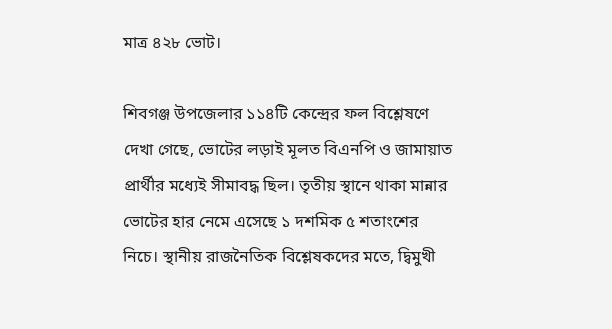মাত্র ৪২৮ ভোট।

শিবগঞ্জ উপজেলার ১১৪টি কেন্দ্রের ফল বিশ্লেষণে দেখা গেছে, ভোটের লড়াই মূলত বিএনপি ও জামায়াত প্রার্থীর মধ্যেই সীমাবদ্ধ ছিল। তৃতীয় স্থানে থাকা মান্নার ভোটের হার নেমে এসেছে ১ দশমিক ৫ শতাংশের নিচে। স্থানীয় রাজনৈতিক বিশ্লেষকদের মতে, দ্বিমুখী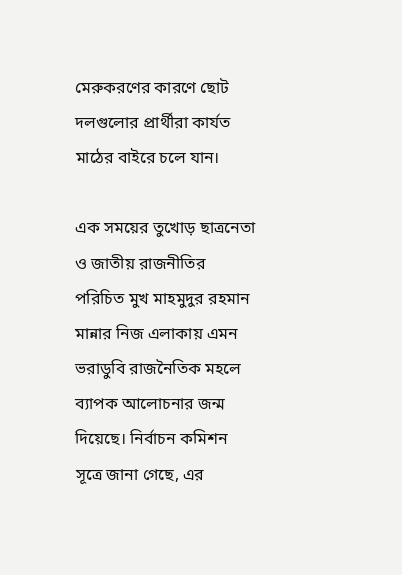মেরুকরণের কারণে ছোট দলগুলোর প্রার্থীরা কার্যত মাঠের বাইরে চলে যান।

এক সময়ের তুখোড় ছাত্রনেতা ও জাতীয় রাজনীতির পরিচিত মুখ মাহমুদুর রহমান মান্নার নিজ এলাকায় এমন ভরাডুবি রাজনৈতিক মহলে ব্যাপক আলোচনার জন্ম দিয়েছে। নির্বাচন কমিশন সূত্রে জানা গেছে, এর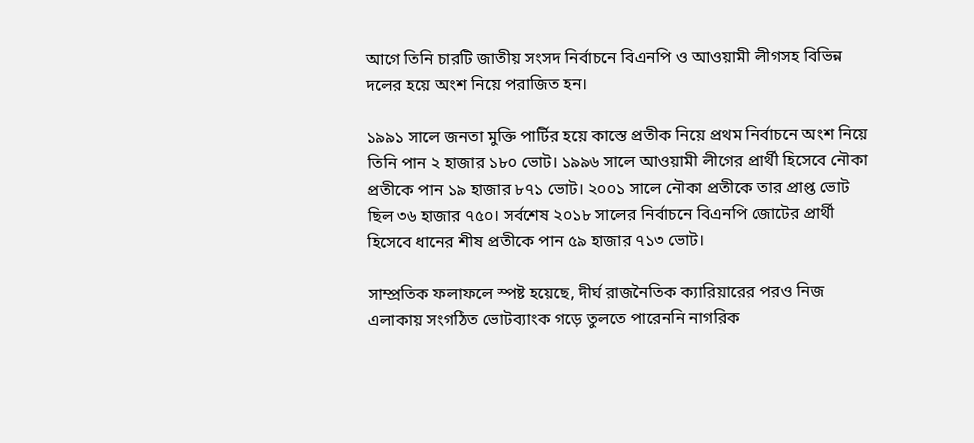আগে তিনি চারটি জাতীয় সংসদ নির্বাচনে বিএনপি ও আওয়ামী লীগসহ বিভিন্ন দলের হয়ে অংশ নিয়ে পরাজিত হন।

১৯৯১ সালে জনতা মুক্তি পার্টির হয়ে কাস্তে প্রতীক নিয়ে প্রথম নির্বাচনে অংশ নিয়ে তিনি পান ২ হাজার ১৮০ ভোট। ১৯৯৬ সালে আওয়ামী লীগের প্রার্থী হিসেবে নৌকা প্রতীকে পান ১৯ হাজার ৮৭১ ভোট। ২০০১ সালে নৌকা প্রতীকে তার প্রাপ্ত ভোট ছিল ৩৬ হাজার ৭৫০। সর্বশেষ ২০১৮ সালের নির্বাচনে বিএনপি জোটের প্রার্থী হিসেবে ধানের শীষ প্রতীকে পান ৫৯ হাজার ৭১৩ ভোট।

সাম্প্রতিক ফলাফলে স্পষ্ট হয়েছে, দীর্ঘ রাজনৈতিক ক্যারিয়ারের পরও নিজ এলাকায় সংগঠিত ভোটব্যাংক গড়ে তুলতে পারেননি নাগরিক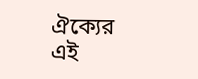ঐক্যের এই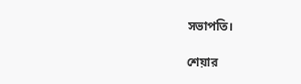সভাপতি।

শেয়ার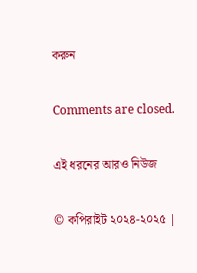করুন

Comments are closed.

এই ধরনের আরও নিউজ

© কপিরাইট ২০২৪-২০২৫ |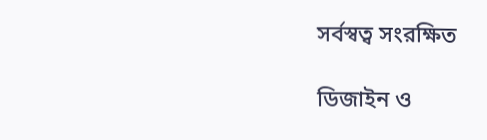সর্বস্বত্ব সংরক্ষিত

ডিজাইন ও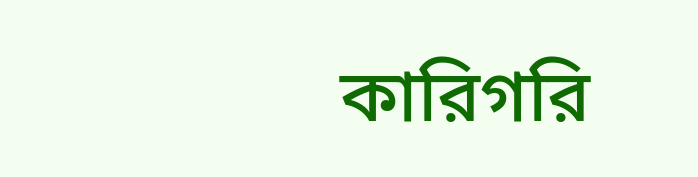কারিগরি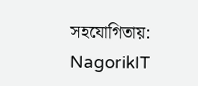সহযোগিতায়: NagorikIT